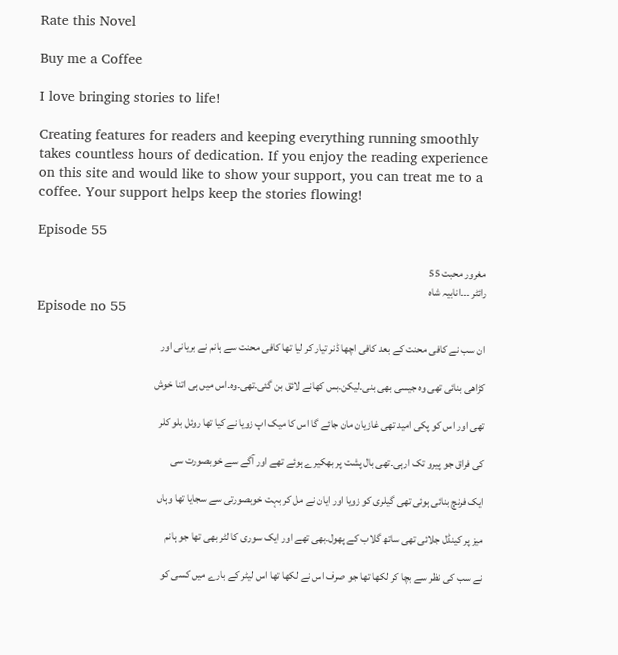Rate this Novel

Buy me a Coffee

I love bringing stories to life!

Creating features for readers and keeping everything running smoothly takes countless hours of dedication. If you enjoy the reading experience on this site and would like to show your support, you can treat me to a coffee. Your support helps keep the stories flowing!

Episode 55

مغرور محبت 55
رائٹر ۔۔۔انابیہ شاہ
Episode no 55

ان سب نے کافی محنت کے بعد کافی اچھا ڈنر تیار کر لیا تھا کافی محنت سے ہانم نے بریانی اور

کڑاھی بنائی تھی وہ جیسی بھی بنی۔لیکن۔بس کھانے لائق بن گئی۔تھی۔وہ۔اس میں ہی اتنا خوش

تھی اور اس کو پکی امید تھی غازیان مان جائے گا اس کا میک اپ زویا نے کیا تھا روئل بلو کلر

کی فراق جو پیرو تک ارہی۔تھی بال پشت پر بھکیرے ہوئے تھے اور آگے سے خوبصورت سی

ایک فرنچ بنائی ہوئی تھی گیلری کو زویا اور ایان نے مل کر بہت خوبصورتی سے سجایا تھا وہاں

میز پر کینڈل جلائی تھی ساتھ گلاب کے پھول۔بھی تھے اور ایک سوری کا لٹر بھی تھا جو ہانم

نے سب کی نظر سے بچا کر لکھا تھا جو صرف اس نے لکھا تھا اس لیٹر کے بارے میں کسی کو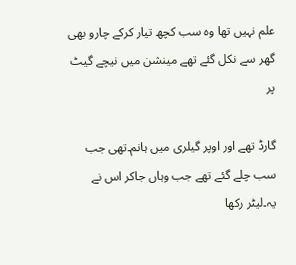علم نہیں تھا وہ سب کچھ تیار کرکے چارو بھی گھر سے نکل گئے تھے مینشن میں نیچے گیٹ پر

گارڈ تھے اور اوپر گیلری میں ہانم۔تھی جب سب چلے گئے تھے جب وہاں جاکر اس نے یہ۔لیٹر رکھا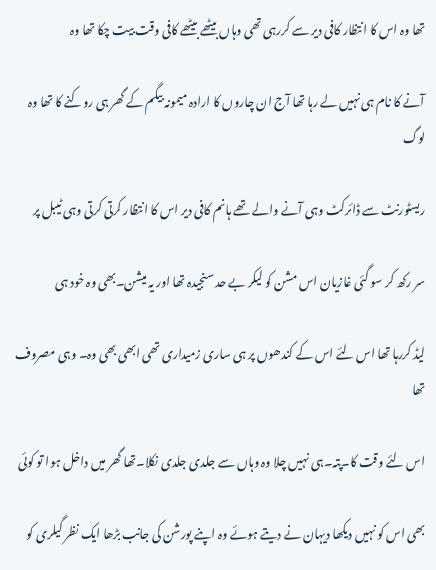تھا وہ اس کا انتظار کافی دیر سے کررہی تھی وہاں بیٹھے بیٹھے کافی وقت بیت چکا تھا وہ

آنے کا نام ہی نہیں لے رہا تھا آج ان چاروں کا ارادہ میمونہ بیگم کے گھر ہی روکنے کا تھا وہ لوگ

ریسٹورنٹ سے ڈائرکٹ وہی آنے والے تھے ہانم کافی دیر اس کا انتظار کرتی کرتی وہی ٹیبل پر

سر رکھ کر سو گئی غازیان اس مشن کو لیکر بے حد سنجیدہ تھا اور یہ میشن۔بھی وہ خود ہی

لیڈ کررہا تھا اس لئے اس کے کندھوں پر ہی ساری زمیداری تھی ابھی بھی وہ۔ وہی مصروف تھا

اس لئے وقت کا۔پتہ۔ہی نہیں چلا وہ وہاں سے جلدی جلدی نکلا۔تھا گھر میں داخل ہوا تو کوئی

بھی اس کو نہیں دیکھا دیہان نے دیتے ہوئے وہ اپنے پورشن کی جانب بڑھا ایک نظر گیلری کو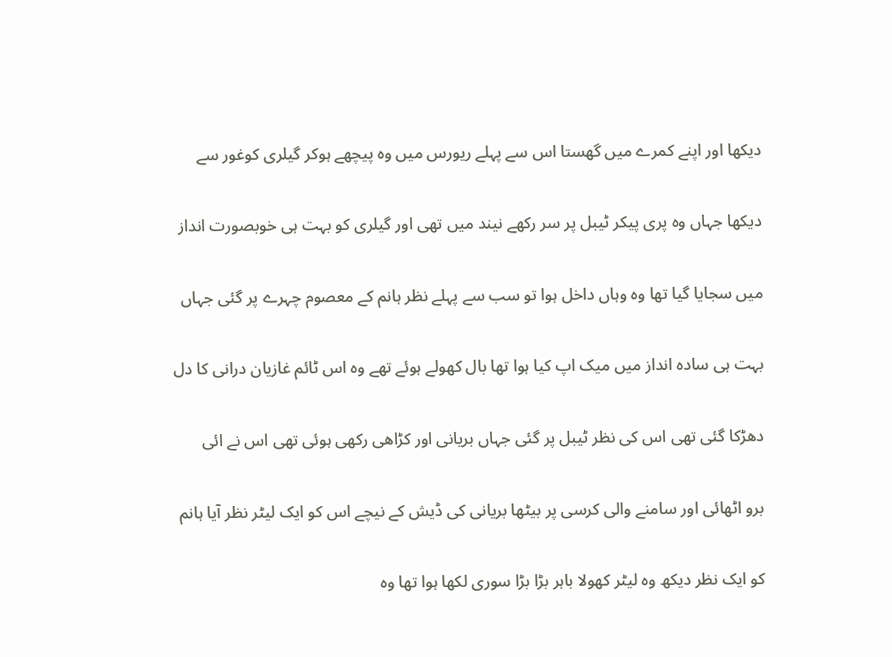دیکھا اور اپنے کمرے میں گھستا اس سے پہلے ریورس میں وہ پیچھے ہوکر گیلری کوغور سے

دیکھا جہاں وہ پری پیکر ٹیبل پر سر رکھے نیند میں تھی اور گیلری کو بہت ہی خوبصورت انداز

میں سجایا گیا تھا وہ وہاں داخل ہوا تو سب سے پہلے نظر ہانم کے معصوم چہرے پر گئی جہاں

بہت ہی سادہ انداز میں میک اپ کیا ہوا تھا بال کھولے ہوئے تھے وہ اس ٹائم غازیان درانی کا دل

دھڑکا گئی تھی اس کی نظر ٹیبل پر گئی جہاں بریانی اور کڑاھی رکھی ہوئی تھی اس نے ائی

برو اٹھائی اور سامنے والی کرسی پر بیٹھا بریانی کی ڈیش کے نیچے اس کو ایک لیٹر نظر آیا ہانم

کو ایک نظر دیکھ وہ لیٹر کھولا باہر بڑا بڑا سوری لکھا ہوا تھا وہ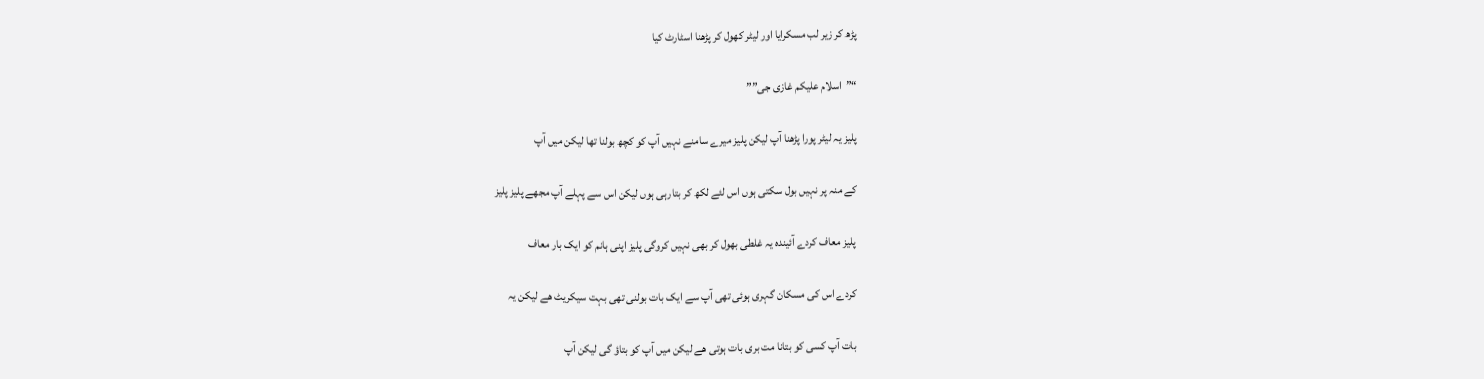پڑھ کر زیر لب مسکرایا اور لیٹر کھول کر پڑھنا اسٹارٹ کیا

“”اسلام علیکم غازی جی””

پلیز یہ لیٹر پورا پڑھنا آپ لیکن پلیز میرے سامنے نہیں آپ کو کچھ بولنا تھا لیکن میں آپ

کے منہ پر نہیں بول سکتی ہوں اس لئے لکھ کر بتارہی ہوں لیکن اس سے پہلے آپ مجھے پلیز پلیز

پلیز معاف کردے آئیندہ یہ غلطی بھول کر بھی نہیں کروگی پلیز اپنی ہانم کو ایک بار معاف

کردے اس کی مسکان گہری ہوئی تھی آپ سے ایک بات بولنی تھی بہت سیکریٹ ھے لیکن یہ

بات آپ کسی کو بتانا مت بری بات ہوتی ھے لیکن میں آپ کو بتاؤ گی لیکن آپ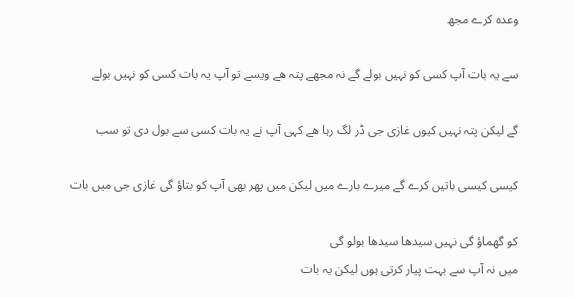وعدہ کرے مجھ

سے یہ بات آپ کسی کو نہیں بولے گے نہ مجھے پتہ ھے ویسے تو آپ یہ بات کسی کو نہیں بولے

گے لیکن پتہ نہیں کیوں غازی جی ڈر لگ رہا ھے کہی آپ نے یہ بات کسی سے بول دی تو سب

کیسی کیسی باتیں کرے گے میرے بارے میں لیکن میں پھر بھی آپ کو بتاؤ گی غازی جی میں بات

کو گھماؤ گی نہیں سیدھا سیدھا بولو گی
میں نہ آپ سے بہت پیار کرتی ہوں لیکن یہ بات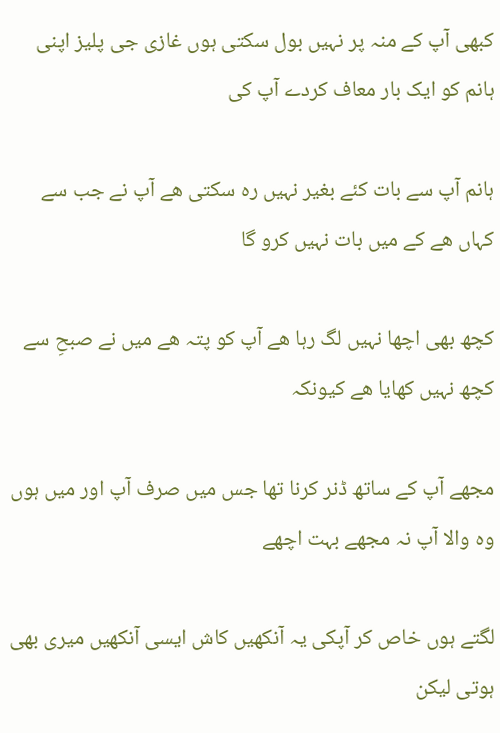کبھی آپ کے منہ پر نہیں بول سکتی ہوں غازی جی پلیز اپنی ہانم کو ایک بار معاف کردے آپ کی

ہانم آپ سے بات کئے بغیر نہیں رہ سکتی ھے آپ نے جب سے کہاں ھے کے میں بات نہیں کرو گا

کچھ بھی اچھا نہیں لگ رہا ھے آپ کو پتہ ھے میں نے صبحِ سے کچھ نہیں کھایا ھے کیونکہ

مجھے آپ کے ساتھ ڈنر کرنا تھا جس میں صرف آپ اور میں ہوں وہ والا آپ نہ مجھے بہت اچھے

لگتے ہوں خاص کر آپکی یہ آنکھیں کاش ایسی آنکھیں میری بھی ہوتی لیکن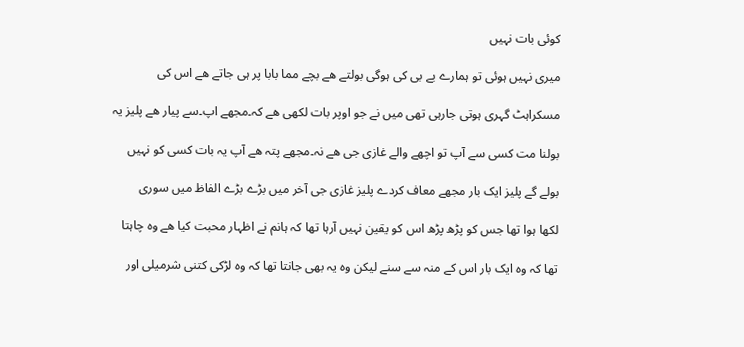کوئی بات نہیں

میری نہیں ہوئی تو ہمارے بے بی کی ہوگی بولتے ھے بچے مما بابا پر ہی جاتے ھے اس کی

مسکراہٹ گہری ہوتی جارہی تھی میں نے جو اوپر بات لکھی ھے کہ۔مجھے اپ۔سے پیار ھے پلیز یہ

بولنا مت کسی سے آپ تو اچھے والے غازی جی ھے نہ۔مجھے پتہ ھے آپ یہ بات کسی کو نہیں

بولے گے پلیز ایک بار مجھے معاف کردے پلیز غازی جی آخر میں بڑے بڑے الفاظ میں سوری

لکھا ہوا تھا جس کو پڑھ پڑھ اس کو یقین نہیں آرہا تھا کہ ہانم نے اظہار محبت کیا ھے وہ چاہتا

تھا کہ وہ ایک بار اس کے منہ سے سنے لیکن وہ یہ بھی جانتا تھا کہ وہ لڑکی کتنی شرمیلی اور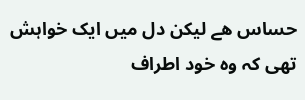حساس ھے لیکن دل میں ایک خواہش تھی کہ وہ خود اطراف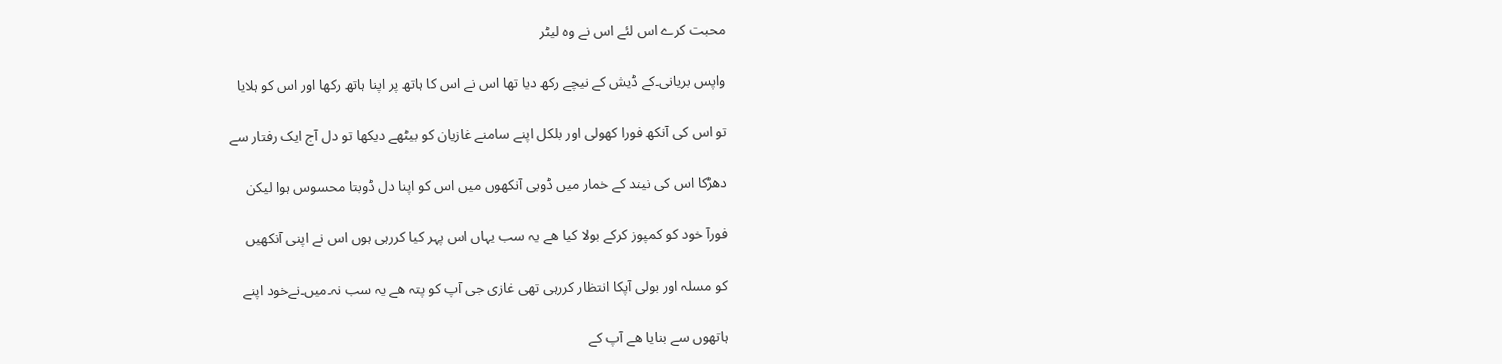محبت کرے اس لئے اس نے وہ لیٹر

واپس بریانی۔کے ڈیش کے نیچے رکھ دیا تھا اس نے اس کا ہاتھ پر اپنا ہاتھ رکھا اور اس کو ہلایا

تو اس کی آنکھ فورا کھولی اور بلکل اپنے سامنے غازیان کو بیٹھے دیکھا تو دل آج ایک رفتار سے

دھڑکا اس کی نیند کے خمار میں ڈوبی آنکھوں میں اس کو اپنا دل ڈوبتا محسوس ہوا لیکن

فورآ خود کو کمپوز کرکے بولا کیا ھے یہ سب یہاں اس پہر کیا کررہی ہوں اس نے اپنی آنکھیں

کو مسلہ اور بولی آپکا انتظار کررہی تھی غازی جی آپ کو پتہ ھے یہ سب نہ۔میں۔نےخود اپنے

ہاتھوں سے بنایا ھے آپ کے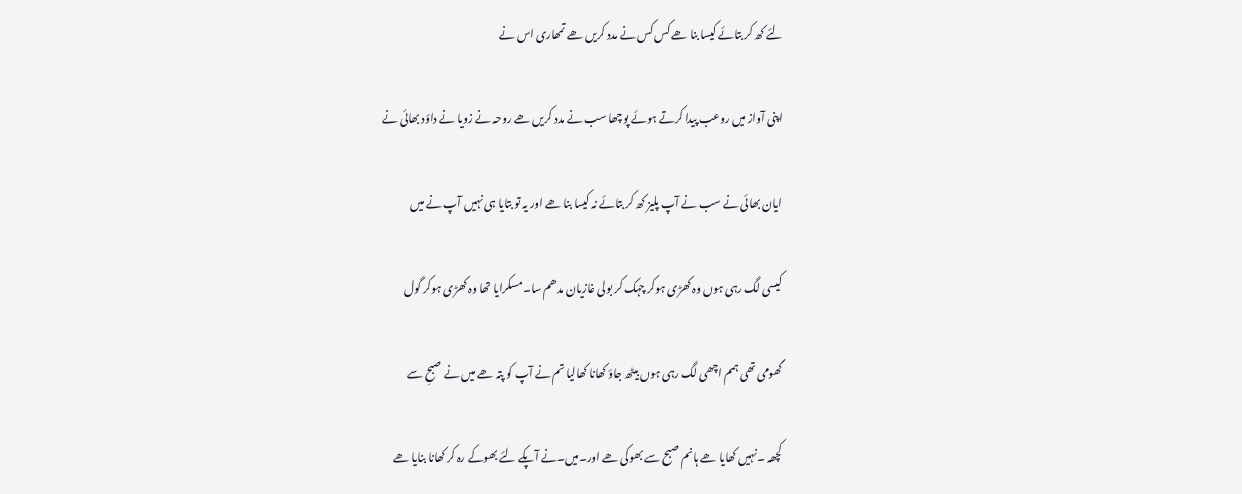لئے کھ کر بتائے کیسا بنا ھے کس کس نے مدد کریں ھے تمھاری اس نے

اپنی آواز میں روعب پیدا کرتے ہوئے پوچھا سب نے مدد کریں ھے روحہ نے زویا نے داؤد بھائی نے

ایان بھائی نے سب نے آپ پلیز کھ کر بتائے نہ کیسا بنا ھے اور یہ تو بتایا ہی نہیں آپ نے میں

کیسی لگ رہی ہوں وہ کھڑی ہوکر چہک کر بولی غازیان مدھم سا۔مسکرایا تھا وہ کھڑی ہوکر گول

گھومی تھی ہمم اچھی لگ رہی ہوں بیٹھ جاؤ کھانا کھالیا تم نے آپ کو پتہ ھے میں نے صبحِ سے

کچھہ ۔نہیں کھایا ھے ہانم صبح سے بھوکی ھے اور۔میں۔نے آپکے لئے بھوکے رہ کر کھانا بنایا ھے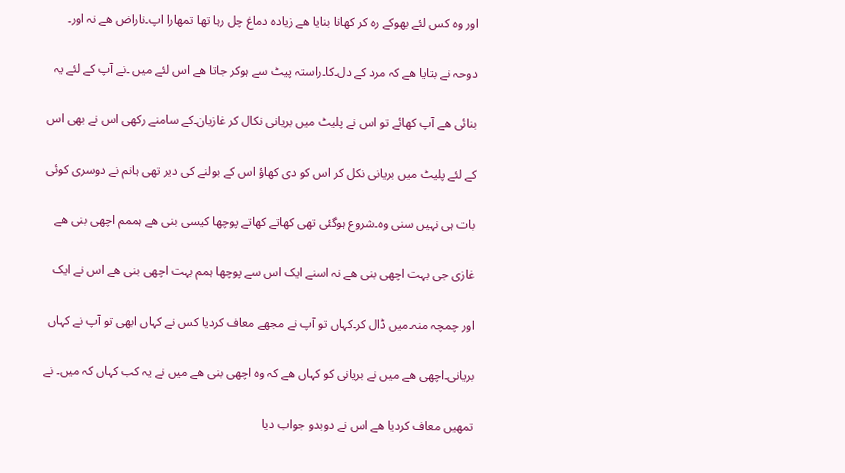اور وہ کس لئے بھوکے رہ کر کھانا بنایا ھے زیادہ دماغ چل رہا تھا تمھارا اپ۔ناراض ھے نہ اور۔

دوحہ نے بتایا ھے کہ مرد کے دل۔کا۔راستہ پیٹ سے ہوکر جاتا ھے اس لئے میں ۔نے آپ کے لئے یہ

بنائی ھے آپ کھائے تو اس نے پلیٹ میں بریانی نکال کر غازیان۔کے سامنے رکھی اس نے بھی اس

کے لئے پلیٹ میں بریانی نکل کر اس کو دی کھاؤ اس کے بولنے کی دیر تھی ہانم نے دوسری کوئی

بات ہی نہیں سنی وہ۔شروع ہوگئی تھی کھاتے کھاتے پوچھا کیسی بنی ھے ہممم اچھی بنی ھے

غازی جی بہت اچھی بنی ھے نہ اسنے ایک اس سے پوچھا ہمم بہت اچھی بنی ھے اس نے ایک

اور چمچہ منہ۔میں ڈال کر۔کہاں تو آپ نے مجھے معاف کردیا کس نے کہاں ابھی تو آپ نے کہاں

بریانی۔اچھی ھے میں نے بریانی کو کہاں ھے کہ وہ اچھی بنی ھے میں نے یہ کب کہاں کہ میں۔ نے

تمھیں معاف کردیا ھے اس نے دوبدو جواب دیا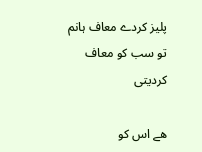پلیز کردے معاف ہانم تو سب کو معاف کردیتی

ھے اس کو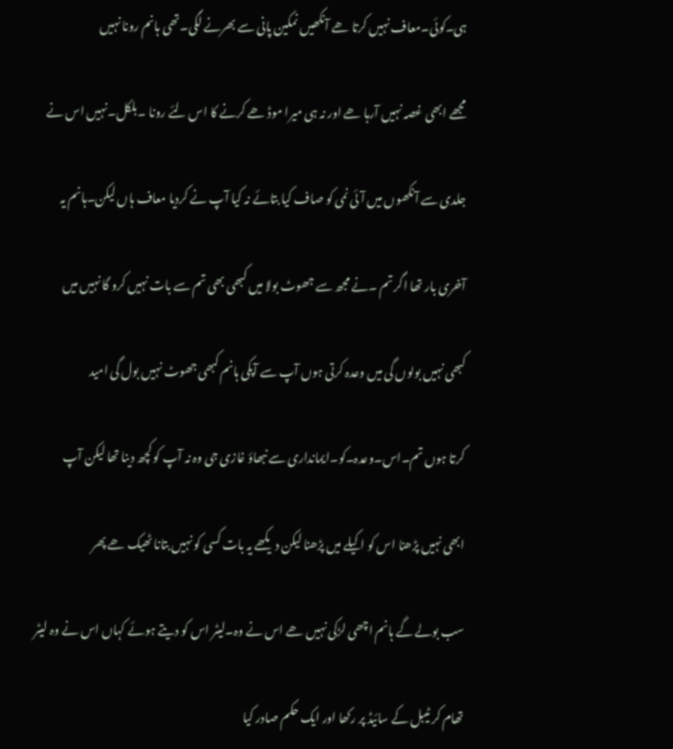ہی۔کوئی۔معاف نہیں کرتا ھے آنکھیں نمکین پانی سے بھرنے لگی۔تھی ہانم رونا نہیں

مجھے ابھی غصہ نہیں آرہا ھے اور نہ ہی میرا موڈ ھے کرنے کا اس لئے رونا ۔بلکل۔نہیں اس نے

جلدی سے آنکھوں میں آئی نمی کو صاف کیا بتائے نہ کیا آپ نے کردیا معاف ہاں لیکن۔ہانم یہ

آخری بار تھا اگر تم ۔نے مجھ سے جھوٹ بولا میں کبھی بھی تم سے بات نہیں کرو گا نہیں میں

کبھی نہیں بولوں گی میں وعدہ کرتی ہوں آپ سے آپکی ہانم کبھی جھوٹ نہیں بول گی امید

کرتا ہوں تم۔اس۔وعدہ۔کو۔ایمانداری سے نبھاؤ غازی جی وہ نہ آپ کو کچھ دینا تھا لیکن آپ

ابھی نہیں پڑھنا اس کو اکیلے میں پڑھنا لیکن دیکھے یہ بات کسی کو نہیں بتانا ٹھیک ھے پھر

سب بولے گے ہانم اچھی لڑکی نہیں ھے اس نے وہ۔لیٹر اس کو دیتے ہوئے کہاں اس نے وہ لیٹر

تھام کر ٹیبل کے سائیڈ پر رکھا اور ایک حکم صادر کیا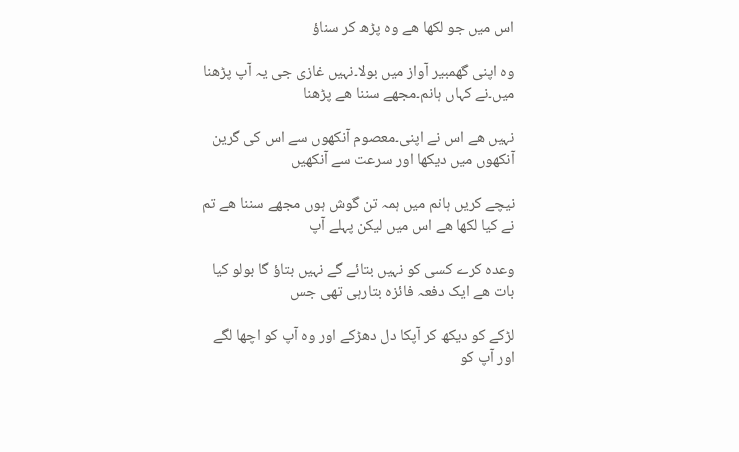اس میں جو لکھا ھے وہ پڑھ کر سناؤ

وہ اپنی گھمبیر آواز میں بولا۔نہیں غازی جی یہ آپ پڑھنا میں۔نے کہاں ہانم۔مجھے سننا ھے پڑھنا

نہیں ھے اس نے اپنی۔معصوم آنکھوں سے اس کی گرین آنکھوں میں دیکھا اور سرعت سے آنکھیں

نیچے کریں ہانم میں ہمہ تن گوش ہوں مجھے سننا ھے تم نے کیا لکھا ھے اس میں لیکن پہلے آپ

وعدہ کرے کسی کو نہیں بتائے گے نہیں بتاؤ گا بولو کیا بات ھے ایک دفعہ فائزہ بتارہی تھی جس

لڑکے کو دیکھ کر آپکا دل دھڑکے اور وہ آپ کو اچھا لگے اور آپ کو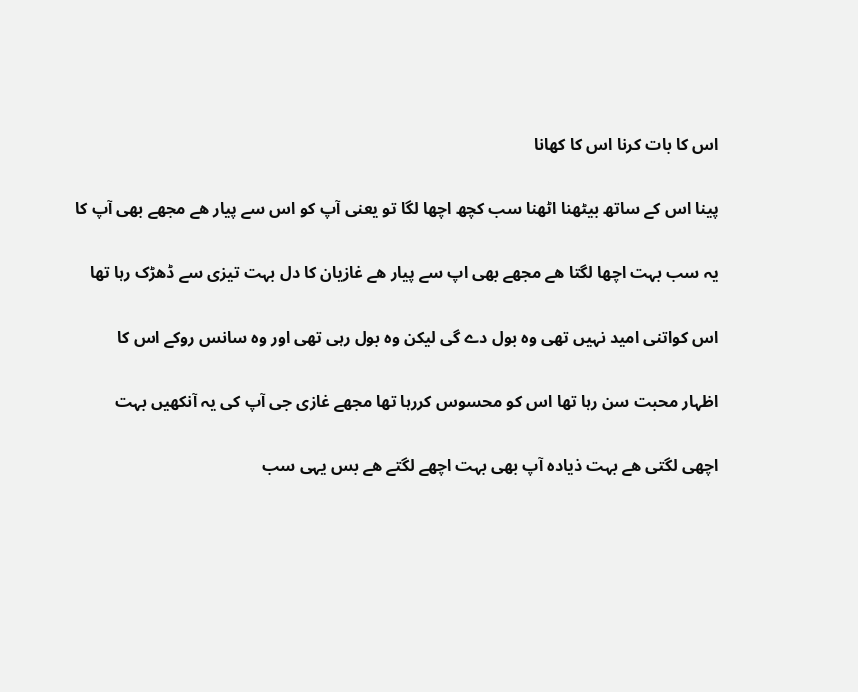اس کا بات کرنا اس کا کھانا

پینا اس کے ساتھ بیٹھنا اٹھنا سب کچھ اچھا لگا تو یعنی آپ کو اس سے پیار ھے مجھے بھی آپ کا

یہ سب بہت اچھا لگتا ھے مجھے بھی اپ سے پیار ھے غازیان کا دل بہت تیزی سے ڈھڑک رہا تھا

اس کواتنی امید نہیں تھی وہ بول دے گی لیکن وہ بول رہی تھی اور وہ سانس روکے اس کا

اظہار محبت سن رہا تھا اس کو محسوس کررہا تھا مجھے غازی جی آپ کی یہ آنکھیں بہت

اچھی لگتی ھے بہت ذیادہ آپ بھی بہت اچھے لگتے ھے بس یہی سب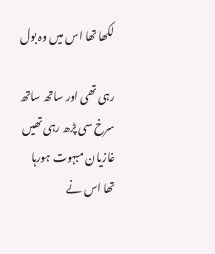لکھا تھا اس میں وہ بول

رہی تھی اور ساتھ ساتھ سرخ سی پڑھ رہی تھیں غازیان مبہوت ہورہا تھا اس نے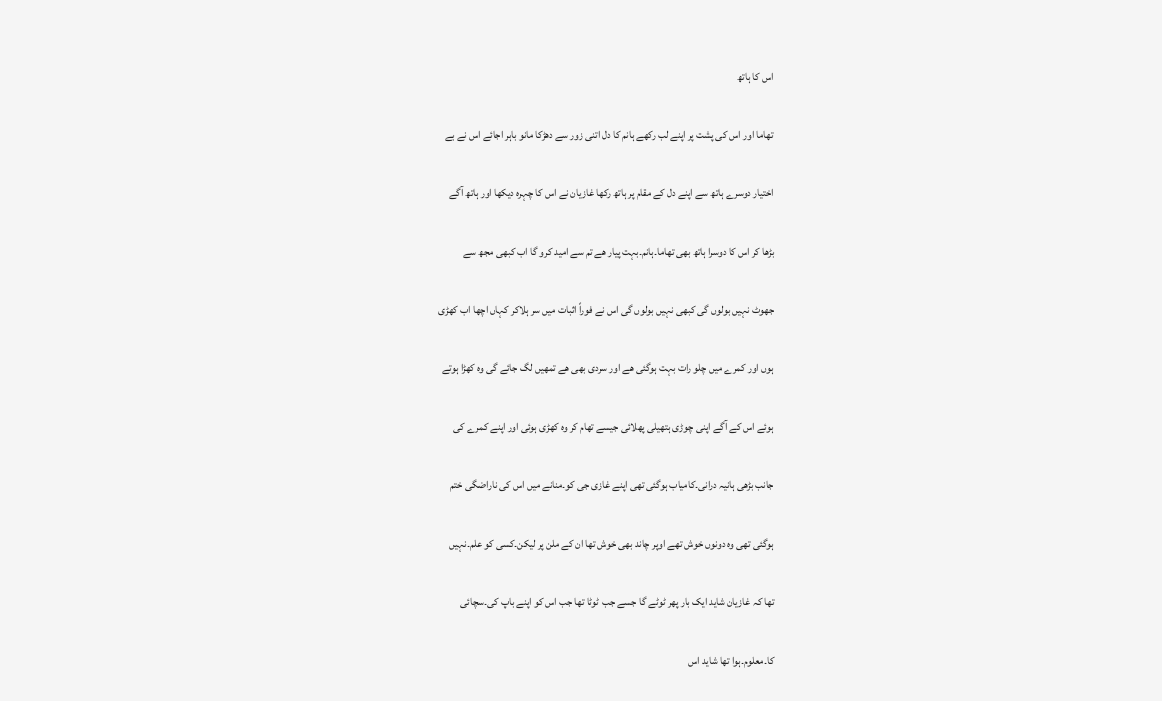اس کا ہاتھ

تھاما اور اس کی پشت پر اپنے لب رکھے ہانم کا دل اتنی زور سے دھڑکا مانو باہر اجائے اس نے بے

اختیار دوسرے ہاتھ سے اپنے دل کے مقام پر ہاتھ رکھا غازیان نے اس کا چہرہ دیکھا اور ہاتھ آگے

بڑھا کر اس کا دوسرا ہاتھ بھی تھاما۔ہانم۔بہت پیار ھے تم سے امید کرو گا اب کبھی مجھ سے

جھوٹ نہیں بولوں گی کبھی نہیں بولوں گی اس نے فوراً اثبات میں سر ہلاکر کہاں اچھا اب کھڑی

ہوں اور کمرے میں چلو رات بہت ہوگئی ھے اور سردی بھی ھے تمھیں لگ جائے گی وہ کھڑا ہوتے

ہوئے اس کے آگے اپنی چوڑی ہتھیلی پھلائی جیسے تھام کر وہ کھڑی ہوئی اور اپنے کمرے کی

جانب بڑھی ہانیہ درانی۔کامیاب ہوگئی تھی اپنے غازی جی کو۔منانے میں اس کی ناراضگی ختم

ہوگئی تھی وہ دونوں خوش تھے اوپر چاند بھی خوش تھا ان کے ملن پر لیکن۔کسی کو علم۔نہیں

تھا کہ غازیان شاید ایک بار پھر ٹوٹے گا جسے جب ٹوٹا تھا جب اس کو اپنے باپ کی۔سچائی

کا۔معلوم۔ہوا تھا شاید اس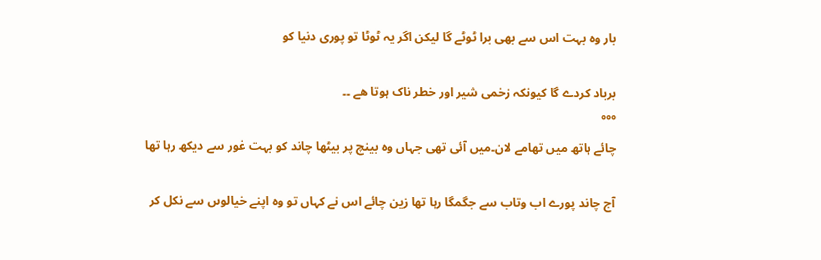بار وہ بہت اس سے بھی برا ٹوٹے گا لیکن اگر یہ ٹوٹا تو پوری دنیا کو

برباد کردے گا کیونکہ زخمی شیر اور خطر ناک ہوتا ھے ۔۔
°°°
چائے ہاتھ میں تھامے لان۔میں آئی تھی جہاں وہ بینچ پر بیٹھا چاند کو بہت غور سے دیکھ رہا تھا

آج چاند پورے اب وتاب سے جگمگا رہا تھا زین چائے اس نے کہاں تو وہ اپنے خیالوںں سے نکل کر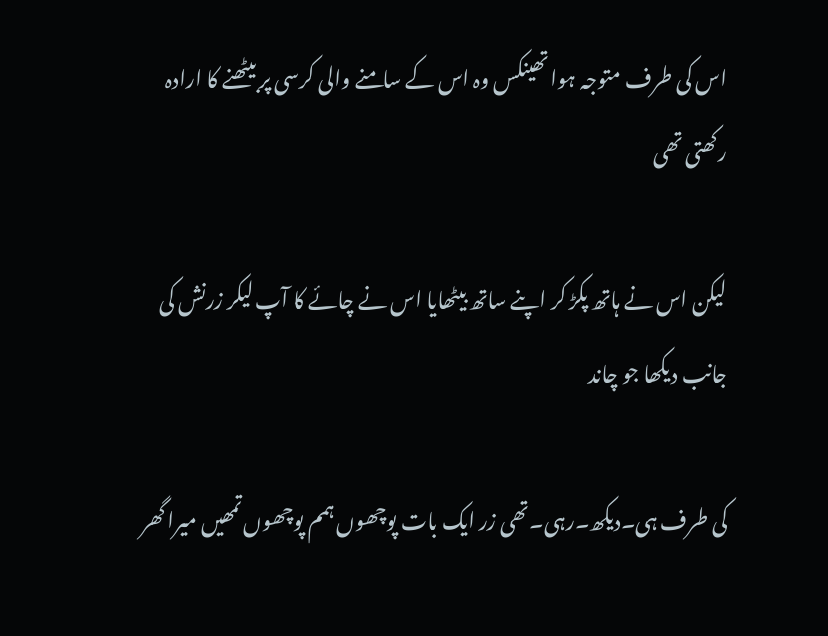اس کی طرف متوجہ ہوا تھینکس وہ اس کے سامنے والی کرسی پر بیٹھنے کا ارادہ رکھتی تھی

لیکن اس نے ہاتھ پکڑ کر اپنے ساتھ بیٹھایا اس نے چائے کا آپ لیکر زرنش کی جانب دیکھا جو چاند

کی طرف ہی۔دیکھ۔رہی۔تھی زر ایک بات پوچھوں ہمم پوچھوں تمھیں میرا گھر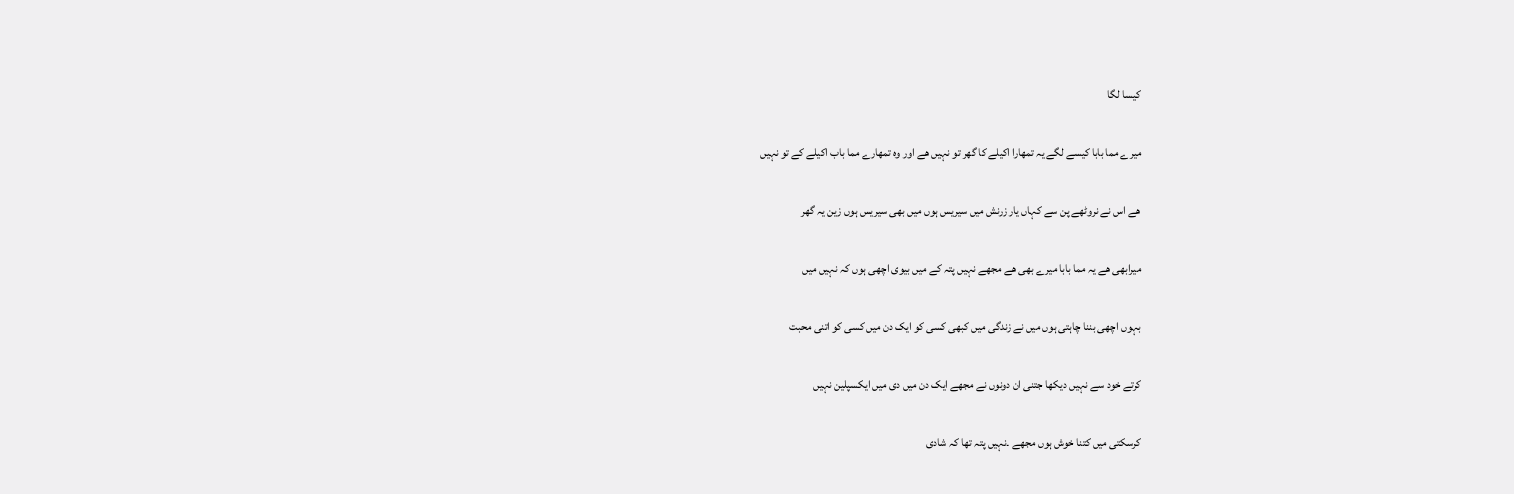کیسا لگا

میرے مما بابا کیسے لگے یہ تمھارا اکیلے کا گھر تو نہیں ھے اور وہ تمھارے مما باب اکیلے کے تو نہیں

ھے اس نے نروٹھے پن سے کہاں یار زرنش میں سیریس ہوں میں بھی سیریس ہوں زین یہ گھر

میرابھی ھے یہ مما بابا میرے بھی ھے مجھے نہیں پتہ کے میں بیوی اچھی ہوں کہ نہیں میں

بہوں اچھی بننا چاہتی ہوں میں نے زندگی میں کبھی کسی کو ایک دن میں کسی کو اتنی محبت

کرتے خود سے نہیں دیکھا جتنی ان دونوں نے مجھے ایک دن میں دی میں ایکسپلین نہیں

کرسکتی میں کتنا خوش ہوں مجھے ۔نہیں پتہ تھا کہ شادی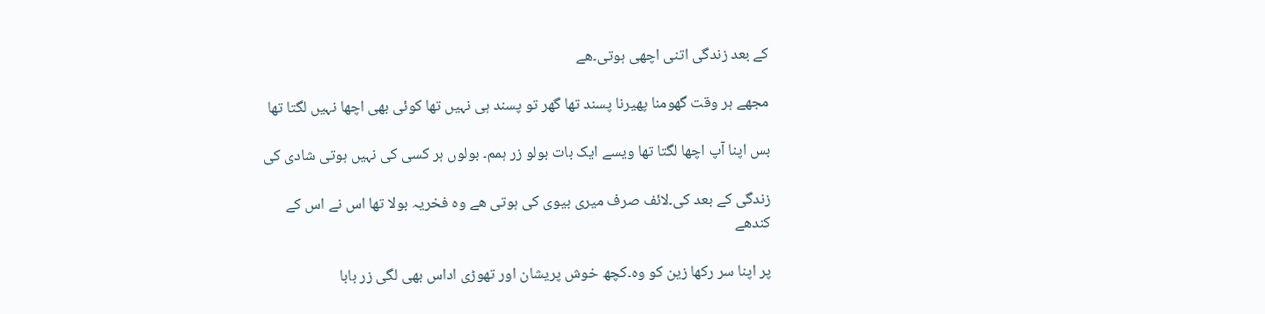کے بعد زندگی اتنی اچھی ہوتی۔ھے

مجھے ہر وقت گھومنا پھیرنا پسند تھا گھر تو پسند ہی نہیں تھا کوئی بھی اچھا نہیں لگتا تھا

بس اپنا آپ اچھا لگتا تھا ویسے ایک بات بولو زر ہمم۔ بولوں ہر کسی کی نہیں ہوتی شادی کی

زندگی کے بعد کی۔لائف صرف میری بیوی کی ہوتی ھے وہ فخریہ بولا تھا اس نے اس کے کندھے

پر اپنا سر رکھا زین کو وہ۔کچھ خوش پریشان اور تھوڑی اداس بھی لگی زر بابا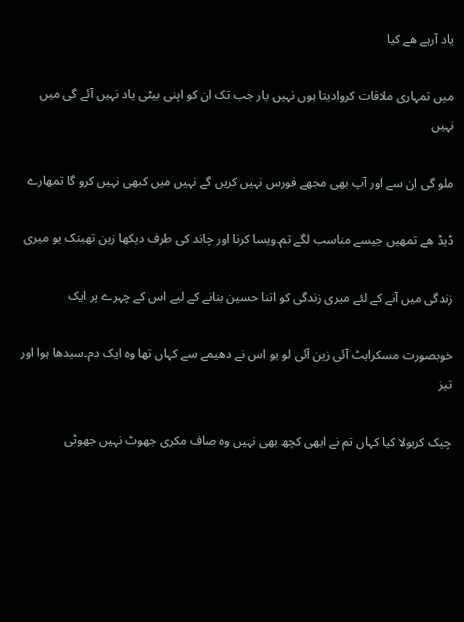یاد آرہے ھے کیا

میں تمہاری ملاقات کروادیتا ہوں نہیں یار جب تک ان کو اپنی بیٹی یاد نہیں آئے گی میں نہیں

ملو گی ان سے اور آپ بھی مجھے فورس نہیں کریں گے نہیں میں کبھی نہیں کرو گا تمھارے

ڈیڈ ھے تمھیں جیسے مناسب لگے تم۔ویسا کرنا اور چاند کی طرف دیکھا زین تھینک یو میری

زندگی میں آنے کے لئے میری زندگی کو اتنا حسین بنانے کے لیے اس کے چہرے پر ایک

خوبصورت مسکراہٹ آئی زین آئی لو یو اس نے دھیمے سے کہاں تھا وہ ایک دم۔سیدھا ہوا اور تیز

چیک کربولا کیا کہاں تم نے ابھی کچھ بھی نہیں وہ صاف مکری جھوٹ نہیں جھوٹی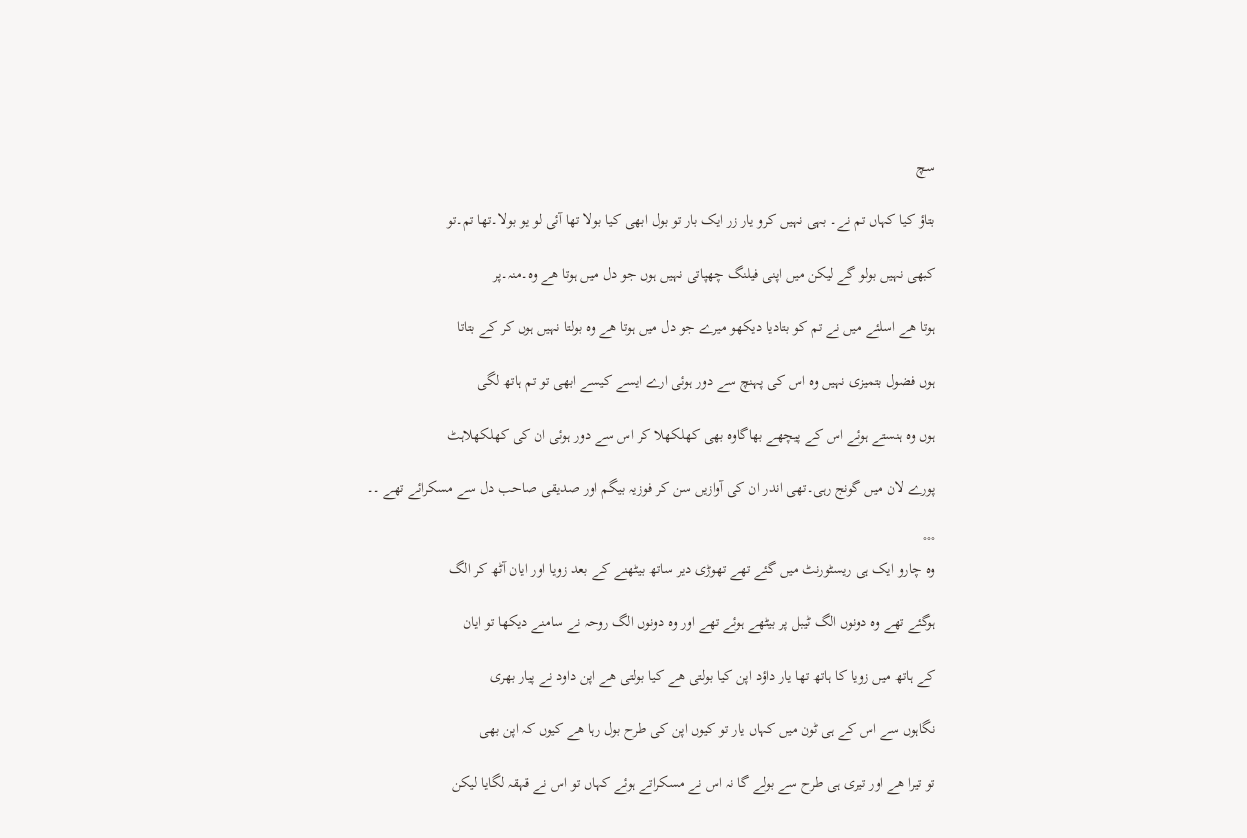سچ

بتاؤ کیا کہاں تم نے۔ بہی نہیں کرو یار زر ایک بار تو بول ابھی کیا بولا تھا آئی لو یو بولا۔تھا تم۔تو

کبھی نہیں بولو گے لیکن میں اپنی فیلنگ چھپاتی نہیں ہوں جو دل میں ہوتا ھے وہ۔منہ۔پر

ہوتا ھے اسلئے میں نے تم کو بتادیا دیکھو میرے جو دل میں ہوتا ھے وہ بولتا نہیں ہوں کر کے بتاتا

ہوں فضول بتمیزی نہیں وہ اس کی پہنچ سے دور ہوئی ارے ایسے کیسے ابھی تو تم ہاتھ لگی

ہوں وہ ہنستے ہوئے اس کے پیچھے بھاگاوہ بھی کھلکھلا کر اس سے دور ہوئی ان کی کھلکھلاہٹ

پورے لان میں گونج رہی۔تھی اندر ان کی آوازیں سن کر فوزیہ بیگم اور صدیقی صاحب دل سے مسکرائے تھے ۔۔

°°°
وہ چارو ایک ہی ریسٹورنٹ میں گئے تھے تھوڑی دیر ساتھ بیٹھنے کے بعد زویا اور ایان آٹھ کر الگ

ہوگئے تھے وہ دونوں الگ ٹیبل پر بیٹھے ہوئے تھے اور وہ دونوں الگ روحہ نے سامنے دیکھا تو ایان

کے ہاتھ میں زویا کا ہاتھ تھا یار داؤد اپن کیا بولتی ھے کیا بولتی ھے اپن داود نے پیار بھری

نگاہوں سے اس کے ہی ٹون میں کہاں یار تو کیوں اپن کی طرح بول رہا ھے کیوں کہ اپن بھی

تو تیرا ھے اور تیری ہی طرح سے بولے گا نہ اس نے مسکراتے ہوئے کہاں تو اس نے قہقہ لگایا لیکن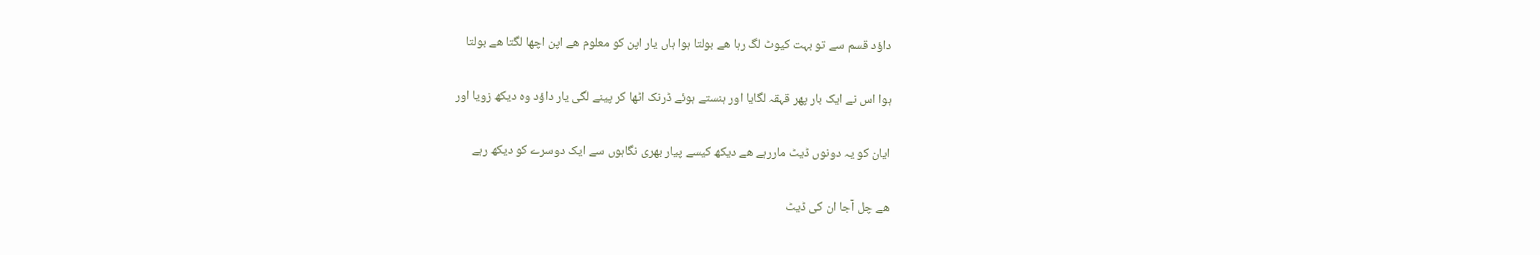داؤد قسم سے تو بہت کیوٹ لگ رہا ھے بولتا ہوا ہاں یار اپن کو معلوم ھے اپن اچھا لگتا ھے بولتا

ہوا اس نے ایک بار پھر قہقہ لگایا اور ہنستے ہوئے ڈرنک اٹھا کر پینے لگی یار داؤد وہ دیکھ زویا اور

ایان کو یہ دونوں ڈیٹ ماررہے ھے دیکھ کیسے پیار بھری نگاہوں سے ایک دوسرے کو دیکھ رہے

ھے چل آجا ان کی ڈیٹ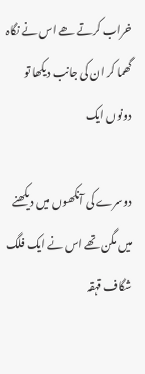خراب کرتے ھے اس نے نگاہ گھما کر ان کی جانب دیکھا تو دونوں ایک

دوسرے کی آنکھوں میں دیکھنے میں مگن تھے اس نے ایک فلگ شگاف قہقہ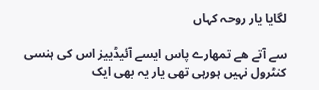لگایا یار روحہ کہاں

سے آتے ھے تمھارے پاس ایسے آئیڈییز اس کی ہنسی کنٹرول نہیں ہورہی تھی یار یہ بھی ایک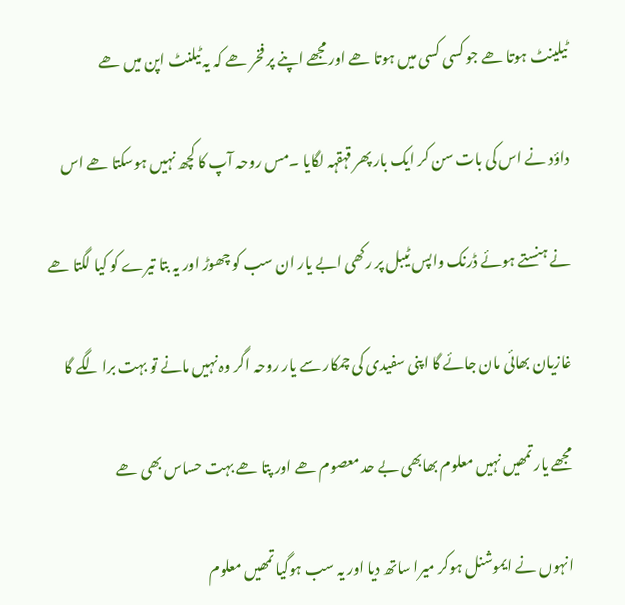ٹیلینٹ ہوتا ھے جو کسی کسی میں ہوتا ھے اور مجھے اپنے پر فخر ھے کہ یہ ٹیلنٹ اپن میں ھے

داؤد نے اس کی بات سن کر ایک بار پھر قہقہہ لگایا ۔مس روحہ آپ کا کچھ نہیں ہوسکتا ھے اس

نے ہنستے ہوئے ڈرنک واپس ٹیبل پر رکھی ابے یار ان سب کو چھوڑ اور یہ بتا تیرے کو کیا لگتا ھے

غازیان بھائی مان جائے گا اپنی سفیدی کی چمکار سے یار روحہ اگر وہ نہیں مانے تو بہت برا لگے گا

مجھے یار تمھیں نہیں معلوم بھابھی بے حد معصوم ھے اور پتا ھے بہت حساس بھی ھے

انہوں نے ایموشنل ہوکر میرا ساتھ دیا اور یہ سب ہوگیا تمھیں معلوم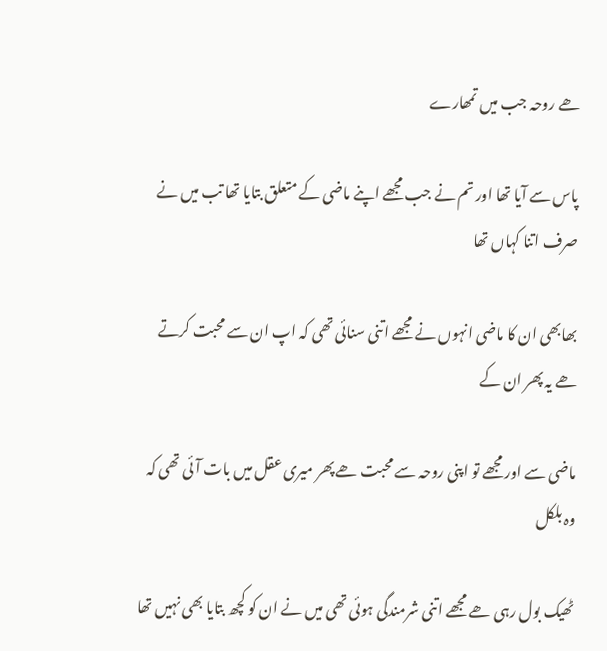ھے روحہ جب میں تمھارے

پاس سے آیا تھا اور تم نے جب مجھے اپنے ماضی کے متعلق بتایا تھا تب میں نے صرف اتنا کہاں تھا

بھابھی ان کا ماضی انہوں نے مجھے اتنی سنائی تھی کہ اپ ان سے محبت کرتے ھے یہ پھر ان کے

ماضی سے اور مجھے تو اپنی روحہ سے محبت ھے پھر میری عقل میں بات آئی تھی کہ وہ بلکل

ٹھیک بول رہی ھے مجھے اتنی شرمندگی ہوئی تھی میں نے ان کو کچھ بتایا بھی نہیں تھا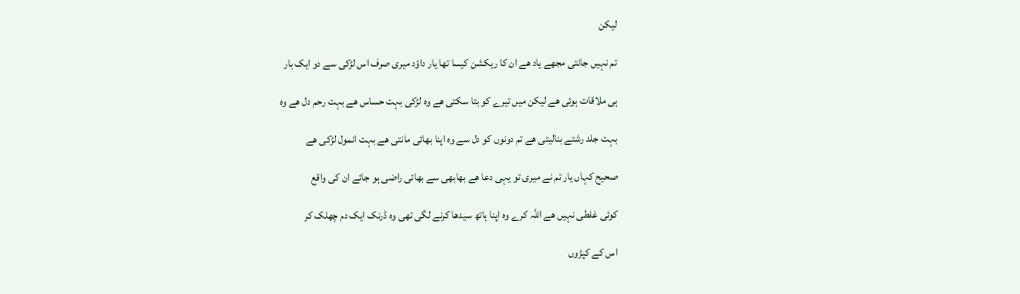لیکن

تم نہیں جانتی مجھے یاد ھے ان کا ریکشن کیسا تھا یار داؤد میری صرف اس لڑکی سے دو ایک بار

ہی ملاقات ہوئی ھے لیکن میں تیرے کو بتا سکتی ھے وہ لڑکی بہت حساس ھے بہت رحم دل ھے وہ

بہت جلد رشتے بنالیتی ھے تم دونوں کو دل سے وہ اپنا بھائی مانتی ھے بہت انمول لڑکی ھے

صحیح کہاں یار تم نے میری تو یہی دعا ھے بھابھی سے بھائی راضی ہو جائے ان کی واقع

کوئی غلطی نہیں ھے اللہ کرے وہ اپنا ہاتھ سیدھا کرنے لگی تھی وہ ڈرنک ایک دم چھلک کر

اس کے کپڑوں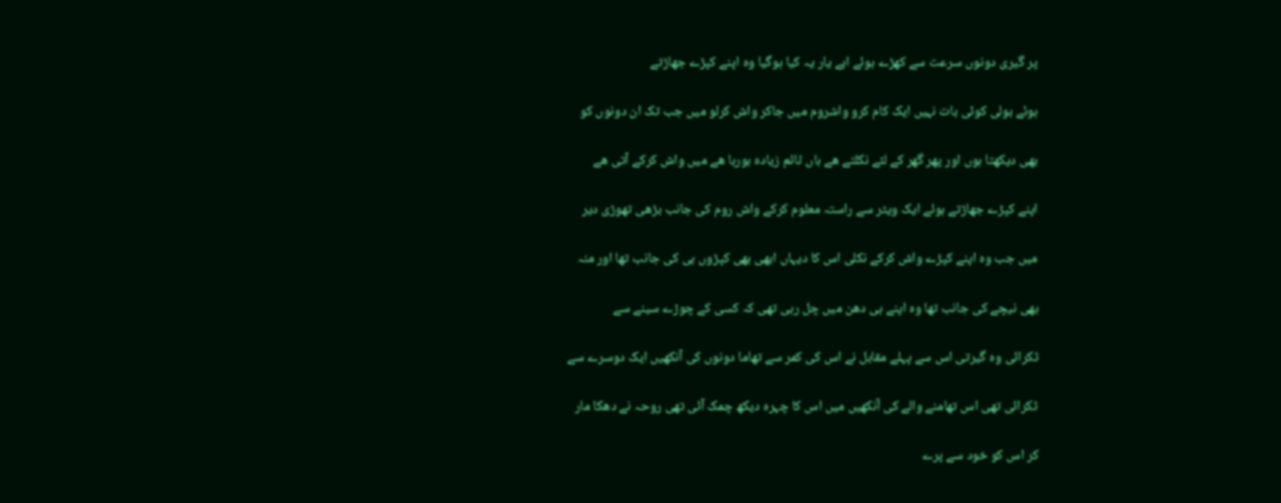پر گیری دونوں سرعت سے کھڑے ہوئے ابے یار یہ کیا ہوگیا وہ اپنے کپڑے جھاڑتے

ہوئے بولی کوئی بات نہیں ایک کام کرو واشروم میں جاکر واش کرلو میں جب تک ان دونوں کو

بھی دیکھتا ہوں اور پھر گھر کے لئے نکلتے ھے ہاں ٹائم زیادہ ہورہا ھے میں واش کرکے آتی ھے

اپنے کپڑے جھاڑتے ہوئے ایک ویٹر سے راستہ معلوم کرکے واش روم کی جانب بڑھی تھوڑی دیر

میں جب وہ اپنے کپڑے واش کرکے نکلی اس کا دیہاں ابھی بھی کپڑوں ہی کی جانب تھا اور منہ

بھی نیچے کی جانب تھا وہ اپنے ہی دھن میں چل رہی تھی کہ کسی کے چوڑے سینے سے

ٹکرائی وہ گیرتی اس سے پہلے مقابل نے اس کی کمر سے تھاما دونوں کی آنکھیں ایک دوسرے سے

ٹکرائی تھی اس تھامنے والے کی آنکھیں میں اس کا چہرہ دیکھ چمک آئی تھی روحہ نے دھکا مار

کر اس کو خود سے پرے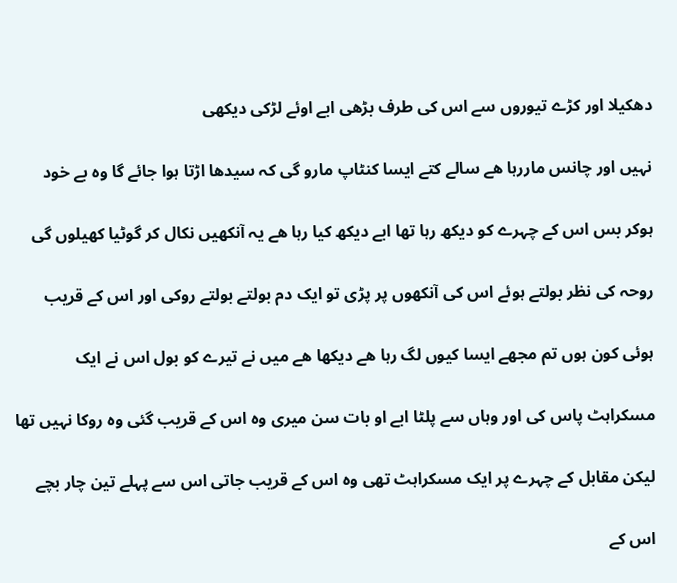دھکیلا اور کڑے تیوروں سے اس کی طرف بڑھی ابے اوئے لڑکی دیکھی

نہیں اور چانس ماررہا ھے سالے کتے ایسا کنٹاپ مارو گی کہ سیدھا اڑتا ہوا جائے گا وہ بے خود

ہوکر بس اس کے چہرے کو دیکھ رہا تھا ابے دیکھ کیا رہا ھے یہ آنکھیں نکال کر گوٹیا کھیلوں گی

روحہ کی نظر بولتے ہوئے اس کی آنکھوں پر پڑی تو ایک دم بولتے بولتے روکی اور اس کے قریب

ہوئی کون ہوں تم مجھے ایسا کیوں لگ رہا ھے دیکھا ھے میں نے تیرے کو بول اس نے ایک

مسکراہٹ پاس کی اور وہاں سے پلٹا ابے او بات سن میری وہ اس کے قریب گئی وہ روکا نہیں تھا

لیکن مقابل کے چہرے پر ایک مسکراہٹ تھی وہ اس کے قریب جاتی اس سے پہلے تین چار بچے

اس کے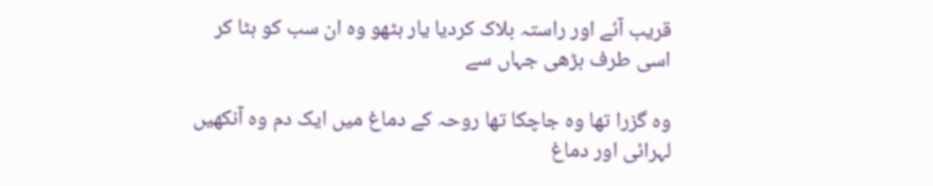قریب آئے اور راستہ بلاک کردیا یار ہٹھو وہ ان سب کو ہٹا کر اسی طرف بڑھی جہاں سے

وہ گزرا تھا وہ جاچکا تھا روحہ کے دماغ میں ایک دم وہ آنکھیں لہرائی اور دماغ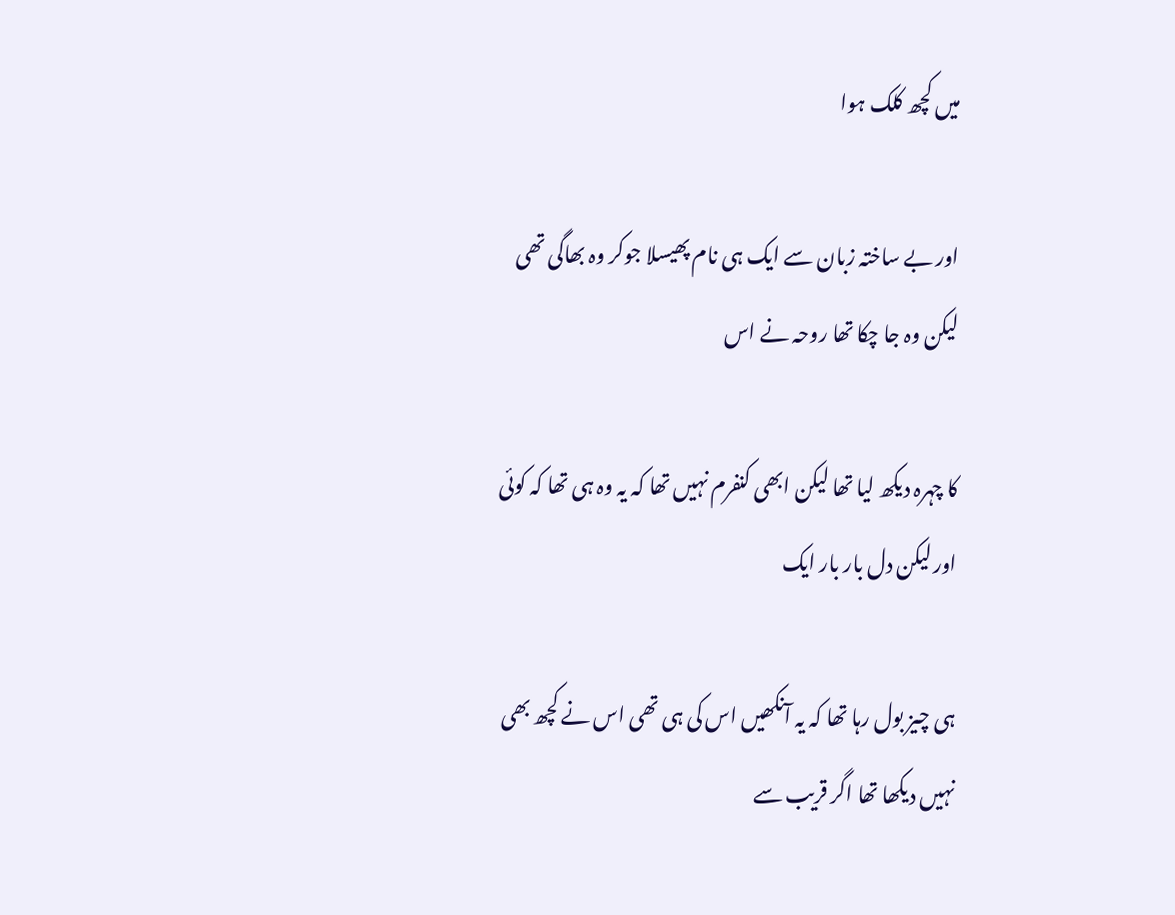میں کچھ کلک ہوا

اور بے ساختہ زبان سے ایک ہی نام پھیسلا جوکر وہ بھاگی تھی لیکن وہ جا چکا تھا روحہ نے اس

کا چہرہ دیکھ لیا تھا لیکن ابھی کنفرم نہیں تھا کہ یہ وہ ہی تھا کہ کوئی اور لیکن دل بار بار ایک

ہی چیز بول رہا تھا کہ یہ آنکھیں اس کی ہی تھی اس نے کچھ بھی نہیں دیکھا تھا اگر قریب سے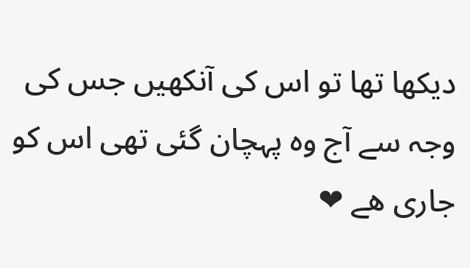دیکھا تھا تو اس کی آنکھیں جس کی وجہ سے آج وہ پہچان گئی تھی اس کو
جاری ھے ❤